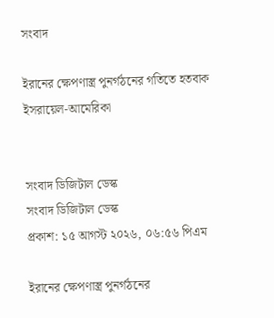সংবাদ

ইরানের ক্ষেপণাস্ত্র পুনর্গঠনের গতিতে হতবাক ইসরায়েল-আমেরিকা


সংবাদ ডিজিটাল ডেস্ক
সংবাদ ডিজিটাল ডেস্ক
প্রকাশ: ১৫ আগস্ট ২০২৬, ০৬:৫৬ পিএম

ইরানের ক্ষেপণাস্ত্র পুনর্গঠনের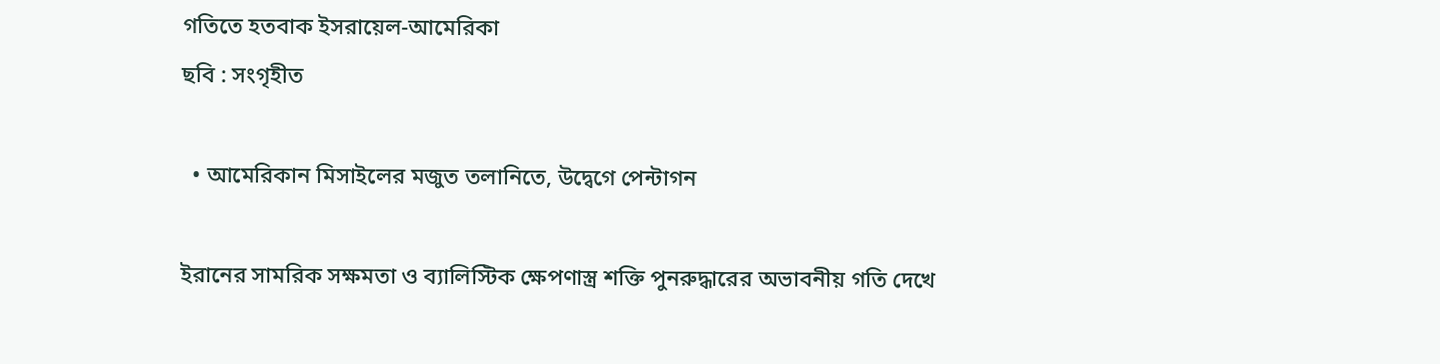গতিতে হতবাক ইসরায়েল-আমেরিকা
ছবি : সংগৃহীত

  • আমেরিকান মিসাইলের মজুত তলানিতে, উদ্বেগে পেন্টাগন

ইরানের সামরিক সক্ষমতা ও ব্যালিস্টিক ক্ষেপণাস্ত্র শক্তি পুনরুদ্ধারের অভাবনীয় গতি দেখে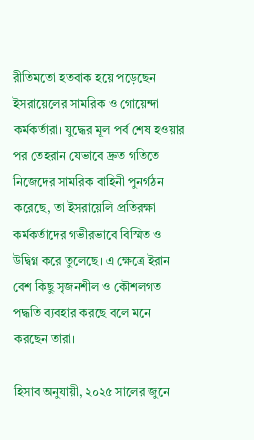রীতিমতো হতবাক হয়ে পড়েছেন ইসরায়েলের সামরিক ও গোয়েন্দা কর্মকর্তারা। যুদ্ধের মূল পর্ব শেষ হওয়ার পর তেহরান যেভাবে দ্রুত গতিতে নিজেদের সামরিক বাহিনী পুনর্গঠন করেছে, তা ইসরায়েলি প্রতিরক্ষা কর্মকর্তাদের গভীরভাবে বিস্মিত ও উদ্বিগ্ন করে তুলেছে। এ ক্ষেত্রে ইরান বেশ কিছু সৃজনশীল ও কৌশলগত পদ্ধতি ব্যবহার করছে বলে মনে করছেন তারা।

হিসাব অনুযায়ী, ২০২৫ সালের জুনে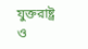যুক্তরাষ্ট্র ও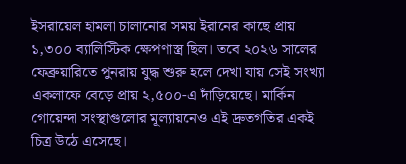ইসরায়েল হামলা চালানোর সময় ইরানের কাছে প্রায় ১,৩০০ ব্যালিস্টিক ক্ষেপণাস্ত্র ছিল। তবে ২০২৬ সালের ফেব্রুয়ারিতে পুনরায় যুদ্ধ শুরু হলে দেখা যায় সেই সংখ্যা একলাফে বেড়ে প্রায় ২,৫০০-এ দাঁড়িয়েছে। মার্কিন গোয়েন্দা সংস্থাগুলোর মূল্যায়নেও এই দ্রুতগতির একই চিত্র উঠে এসেছে।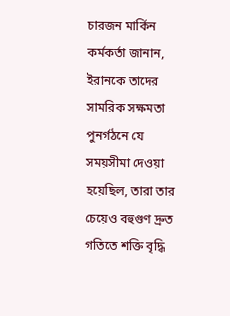চারজন মার্কিন কর্মকর্তা জানান, ইরানকে তাদের সামরিক সক্ষমতা পুনর্গঠনে যে সময়সীমা দেওয়া হয়েছিল, তারা তার চেয়েও বহুগুণ দ্রুত গতিতে শক্তি বৃদ্ধি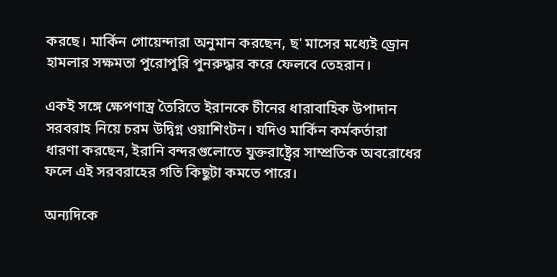করছে। মার্কিন গোয়েন্দারা অনুমান করছেন, ছ' মাসের মধ্যেই ড্রোন হামলার সক্ষমতা পুরোপুরি পুনরুদ্ধার করে ফেলবে তেহরান।

একই সঙ্গে ক্ষেপণাস্ত্র তৈরিতে ইরানকে চীনের ধারাবাহিক উপাদান সরবরাহ নিয়ে চরম উদ্বিগ্ন ওয়াশিংটন। যদিও মার্কিন কর্মকর্তারা ধারণা করছেন, ইরানি বন্দরগুলোতে যুক্তরাষ্ট্রের সাম্প্রতিক অবরোধের ফলে এই সরবরাহের গতি কিছুটা কমতে পারে।

অন্যদিকে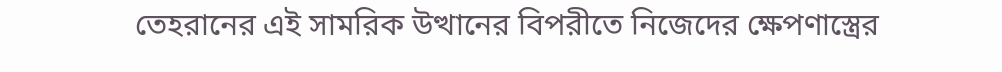তেহরানের এই সামরিক উত্থানের বিপরীতে নিজেদের ক্ষেপণাস্ত্রের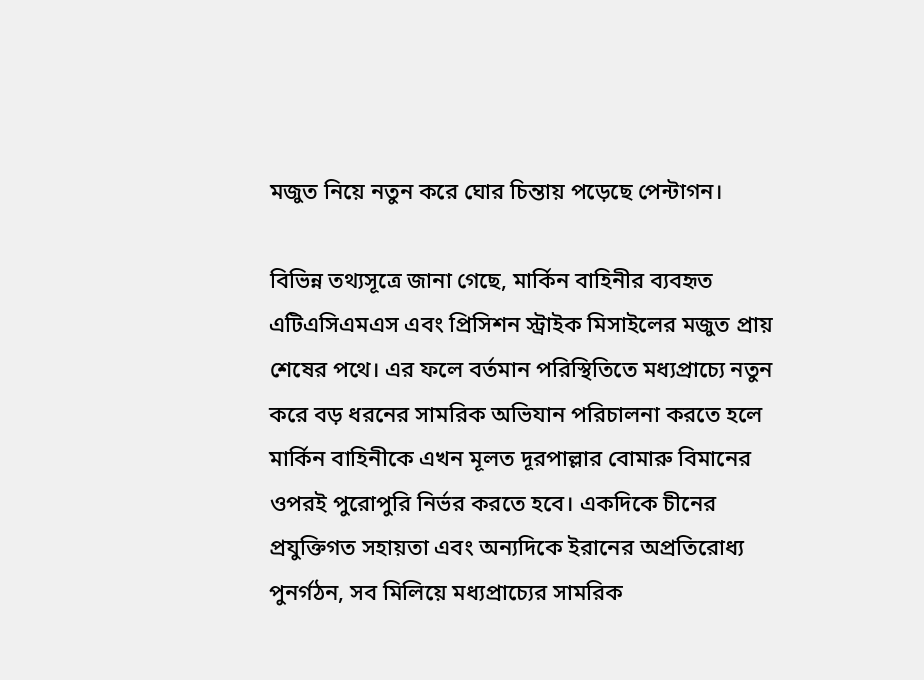মজুত নিয়ে নতুন করে ঘোর চিন্তায় পড়েছে পেন্টাগন।

বিভিন্ন তথ্যসূত্রে জানা গেছে, মার্কিন বাহিনীর ব্যবহৃত এটিএসিএমএস এবং প্রিসিশন স্ট্রাইক মিসাইলের মজুত প্রায় শেষের পথে। এর ফলে বর্তমান পরিস্থিতিতে মধ্যপ্রাচ্যে নতুন করে বড় ধরনের সামরিক অভিযান পরিচালনা করতে হলে মার্কিন বাহিনীকে এখন মূলত দূরপাল্লার বোমারু বিমানের ওপরই পুরোপুরি নির্ভর করতে হবে। একদিকে চীনের প্রযুক্তিগত সহায়তা এবং অন্যদিকে ইরানের অপ্রতিরোধ্য পুনর্গঠন, সব মিলিয়ে মধ্যপ্রাচ্যের সামরিক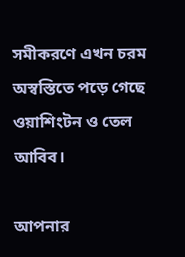সমীকরণে এখন চরম অস্বস্তিতে পড়ে গেছে ওয়াশিংটন ও তেল আবিব।

আপনার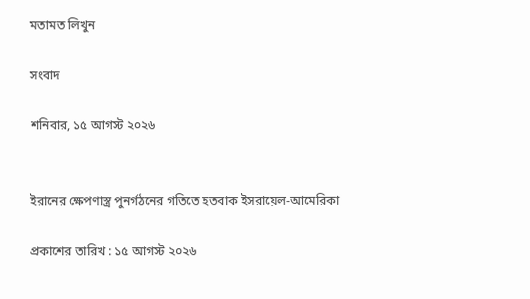মতামত লিখুন

সংবাদ

শনিবার, ১৫ আগস্ট ২০২৬


ইরানের ক্ষেপণাস্ত্র পুনর্গঠনের গতিতে হতবাক ইসরায়েল-আমেরিকা

প্রকাশের তারিখ : ১৫ আগস্ট ২০২৬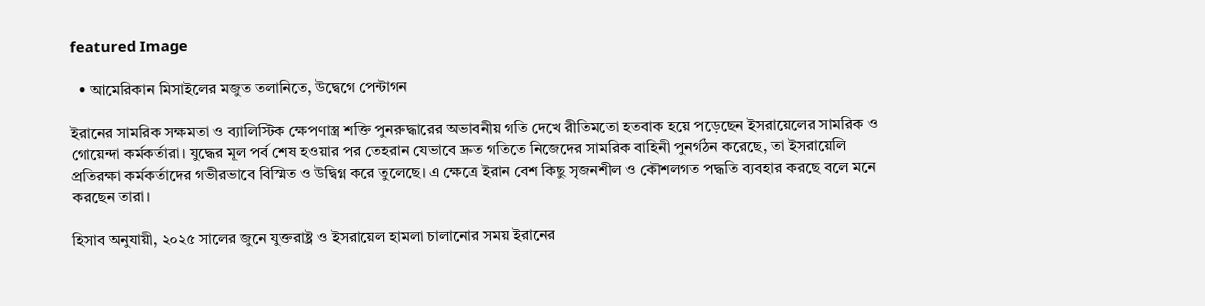featured Image

  • আমেরিকান মিসাইলের মজুত তলানিতে, উদ্বেগে পেন্টাগন

ইরানের সামরিক সক্ষমতা ও ব্যালিস্টিক ক্ষেপণাস্ত্র শক্তি পুনরুদ্ধারের অভাবনীয় গতি দেখে রীতিমতো হতবাক হয়ে পড়েছেন ইসরায়েলের সামরিক ও গোয়েন্দা কর্মকর্তারা। যুদ্ধের মূল পর্ব শেষ হওয়ার পর তেহরান যেভাবে দ্রুত গতিতে নিজেদের সামরিক বাহিনী পুনর্গঠন করেছে, তা ইসরায়েলি প্রতিরক্ষা কর্মকর্তাদের গভীরভাবে বিস্মিত ও উদ্বিগ্ন করে তুলেছে। এ ক্ষেত্রে ইরান বেশ কিছু সৃজনশীল ও কৌশলগত পদ্ধতি ব্যবহার করছে বলে মনে করছেন তারা।

হিসাব অনুযায়ী, ২০২৫ সালের জুনে যুক্তরাষ্ট্র ও ইসরায়েল হামলা চালানোর সময় ইরানের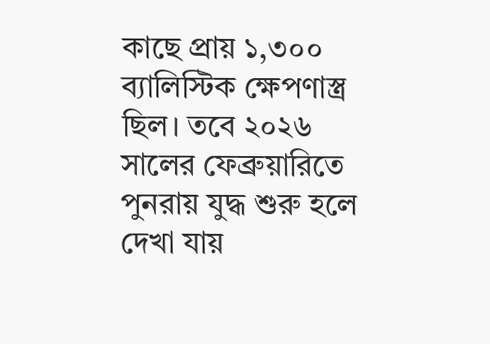কাছে প্রায় ১,৩০০ ব্যালিস্টিক ক্ষেপণাস্ত্র ছিল। তবে ২০২৬ সালের ফেব্রুয়ারিতে পুনরায় যুদ্ধ শুরু হলে দেখা যায়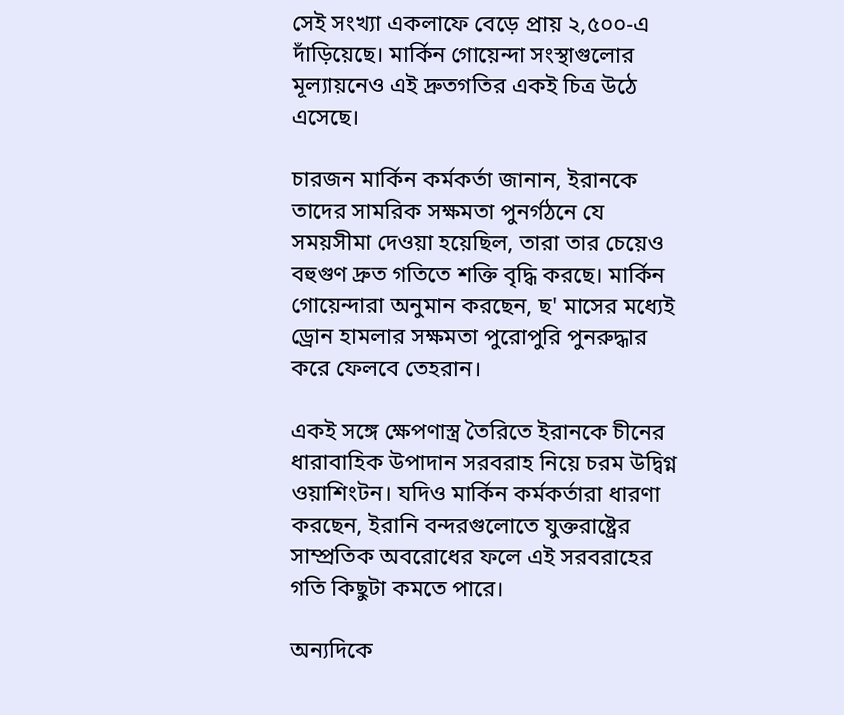সেই সংখ্যা একলাফে বেড়ে প্রায় ২,৫০০-এ দাঁড়িয়েছে। মার্কিন গোয়েন্দা সংস্থাগুলোর মূল্যায়নেও এই দ্রুতগতির একই চিত্র উঠে এসেছে।

চারজন মার্কিন কর্মকর্তা জানান, ইরানকে তাদের সামরিক সক্ষমতা পুনর্গঠনে যে সময়সীমা দেওয়া হয়েছিল, তারা তার চেয়েও বহুগুণ দ্রুত গতিতে শক্তি বৃদ্ধি করছে। মার্কিন গোয়েন্দারা অনুমান করছেন, ছ' মাসের মধ্যেই ড্রোন হামলার সক্ষমতা পুরোপুরি পুনরুদ্ধার করে ফেলবে তেহরান।

একই সঙ্গে ক্ষেপণাস্ত্র তৈরিতে ইরানকে চীনের ধারাবাহিক উপাদান সরবরাহ নিয়ে চরম উদ্বিগ্ন ওয়াশিংটন। যদিও মার্কিন কর্মকর্তারা ধারণা করছেন, ইরানি বন্দরগুলোতে যুক্তরাষ্ট্রের সাম্প্রতিক অবরোধের ফলে এই সরবরাহের গতি কিছুটা কমতে পারে।

অন্যদিকে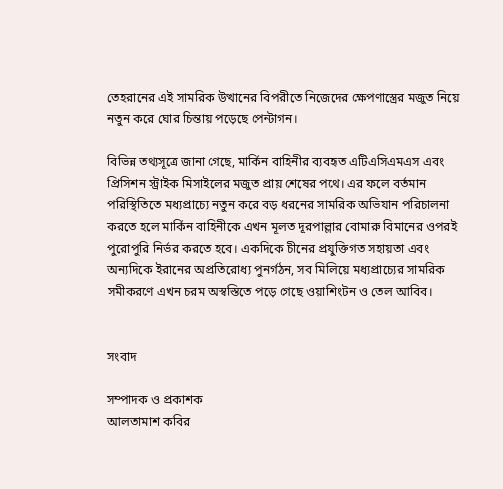তেহরানের এই সামরিক উত্থানের বিপরীতে নিজেদের ক্ষেপণাস্ত্রের মজুত নিয়ে নতুন করে ঘোর চিন্তায় পড়েছে পেন্টাগন।

বিভিন্ন তথ্যসূত্রে জানা গেছে, মার্কিন বাহিনীর ব্যবহৃত এটিএসিএমএস এবং প্রিসিশন স্ট্রাইক মিসাইলের মজুত প্রায় শেষের পথে। এর ফলে বর্তমান পরিস্থিতিতে মধ্যপ্রাচ্যে নতুন করে বড় ধরনের সামরিক অভিযান পরিচালনা করতে হলে মার্কিন বাহিনীকে এখন মূলত দূরপাল্লার বোমারু বিমানের ওপরই পুরোপুরি নির্ভর করতে হবে। একদিকে চীনের প্রযুক্তিগত সহায়তা এবং অন্যদিকে ইরানের অপ্রতিরোধ্য পুনর্গঠন, সব মিলিয়ে মধ্যপ্রাচ্যের সামরিক সমীকরণে এখন চরম অস্বস্তিতে পড়ে গেছে ওয়াশিংটন ও তেল আবিব।


সংবাদ

সম্পাদক ও প্রকাশক
আলতামাশ কবির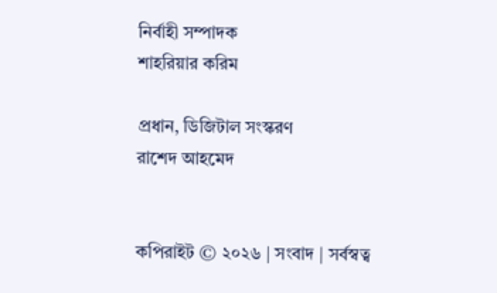নির্বাহী সম্পাদক
শাহরিয়ার করিম

প্রধান, ডিজিটাল সংস্করণ
রাশেদ আহমেদ


কপিরাইট © ২০২৬ | সংবাদ | সর্বস্বত্ব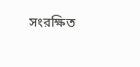সংরক্ষিত